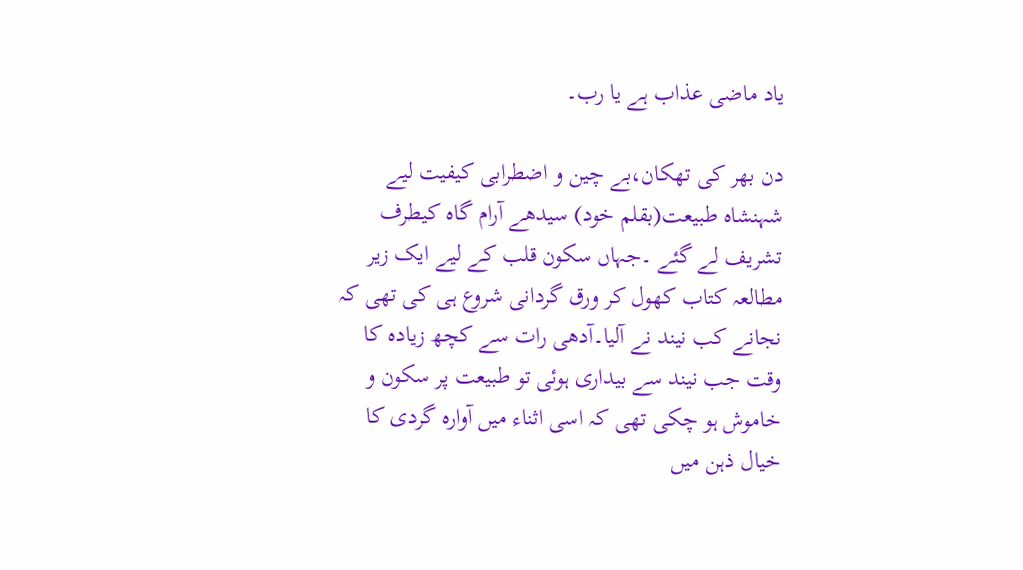یاد ماضی عذاب ہے یا رب۔

دن بھر کی تھکان،بے چین و اضطرابی کیفیت لیے شہنشاہ طبیعت(بقلم خود) سیدھے آرام گاہ کیطرف تشریف لے گئے ۔جہاں سکون قلب کے لیے ایک زیر مطالعہ کتاب کھول کر ورق گردانی شروع ہی کی تھی کہ نجانے کب نیند نے آلیا۔آدھی رات سے کچھ زیادہ کا وقت جب نیند سے بیداری ہوئی تو طبیعت پر سکون و خاموش ہو چکی تھی کہ اسی اثناء میں آوارہ گردی کا خیال ذہن میں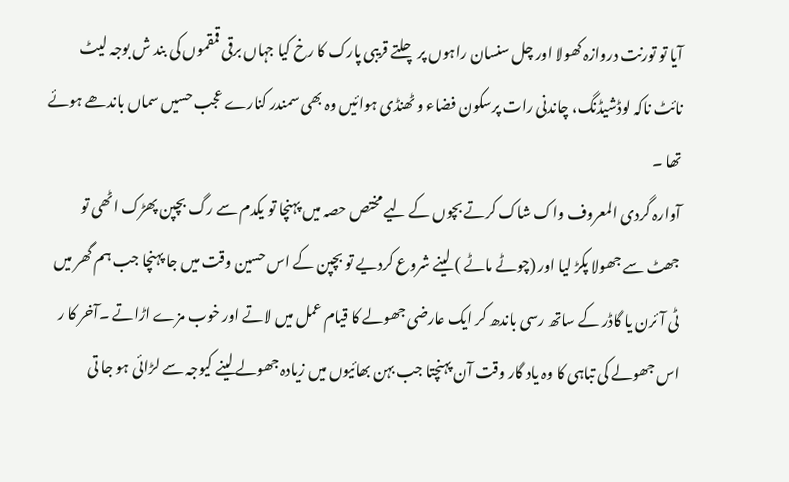آیا تو تورنت دروازہ کھولا اور چل سنسان راہوں پر چلتے قریبی پارک کا رخ کیا جہاں برقی قمقموں کی بند ش بوجہ لیٹ نائٹ ناکہ لوڈشیڈنگ، چاندنی رات پرسکون فضاء و ٹھنڈی ہوائیں وہ بھی سمندر کنارے عجب حسیں سماں باندھے ہوئے تھا ۔
آوارہ گردی المعروف واک شاک کرتے بچوں کے لیے مختص حصہ میں پہنچا تو یکدم سے رگ بچپن پھڑک اٹھی تو جھٹ سے جھولا پکڑ لیا اور (چوٹے ماٹے ) لینے شروع کردیے تو بچپن کے اس حسین وقت میں جا پہنچا جب ہم گھر میں ٹی آئرن یا گاڈر کے ساتھ رسی باندھ کر ایک عارضی جھولے کا قیام عمل میں لاتے اور خوب مزے اڑاتے ۔آخر کا ر اس جھولے کی تباہی کا وہ یاد گار وقت آن پہنچتا جب بہن بھائیوں میں زیادہ جھولے لینے کیوجہ سے لڑائی ہو جا تی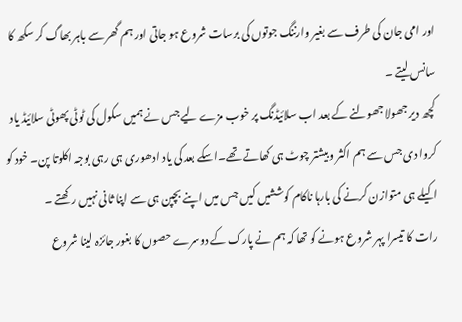اور امی جان کی طرف سے بغیر وارننگ جوتوں کی برسات شروع ہو جاتی اور ہم گھر سے باہر بھاگ کر سکھ کا سانس لیتے ۔
کچھ دیر جھولا جھولنے کے بعد اب سلائیڈنگ پر خوب مزے لیے جس نے ہمیں سکول کی ٹوٹی پھوٹی سلائیڈ یاد کروا دی جس سے ہم اکثر وبیشتر چوٹ ہی کھاتے تھے۔اسکے بعد کی یاد ادھوری ہی رہی بوجہ اکلوتا پن۔ خود کو اکیلے ہی متوازن کرنے کی بارہا ناکام کوششیں کیں جس میں اپنے بچپن ہی سے اپنا ثانی نہیں رکھتے ۔
رات کا تیسرا پہر شروع ہونے کو تھا کہ ہم نے پارک کے دوسرے حصوں کا بغور جائزہ لینا شروع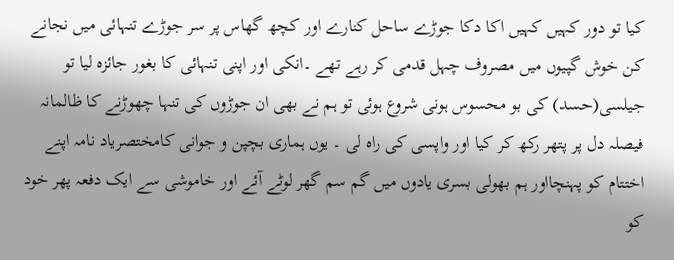کیا تو دور کہیں کہیں اکا دکا جوڑے ساحل کنارے اور کچھ گھاس پر سر جوڑے تنہائی میں نجانے کن خوش گپیوں میں مصروف چہل قدمی کر رہے تھے ۔انکی اور اپنی تنہائی کا بغور جائزہ لیا تو جیلسی(حسد) کی بو محسوس ہونی شروع ہوئی تو ہم نے بھی ان جوڑوں کی تنہا چھوڑنے کا ظالمانہ فیصلہ دل پر پتھر رکھ کر کیا اور واپسی کی راہ لی ۔ یوں ہماری بچپن و جوانی کامختصریاد نامہ اپنے اختتام کو پہنچااور ہم بھولی بسری یادوں میں گم سم گھر لوٹے آئے اور خاموشی سے ایک دفعہ پھر خود کو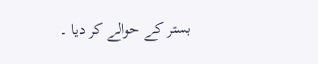بستر کے حوالے کر دیا ۔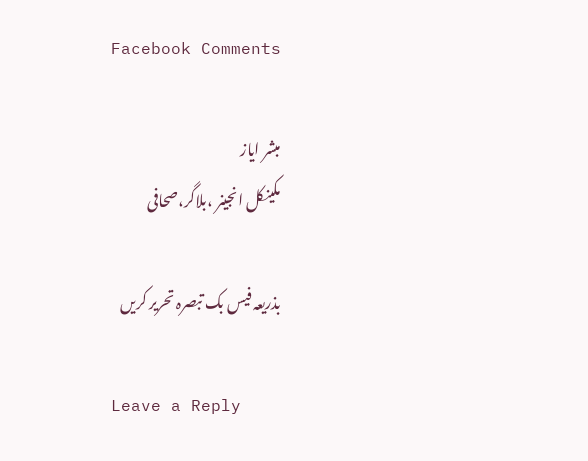Facebook Comments

مبشر ایاز
مکینکل انجینر ،بلاگر،صحافی

بذریعہ فیس بک تبصرہ تحریر کریں

Leave a Reply